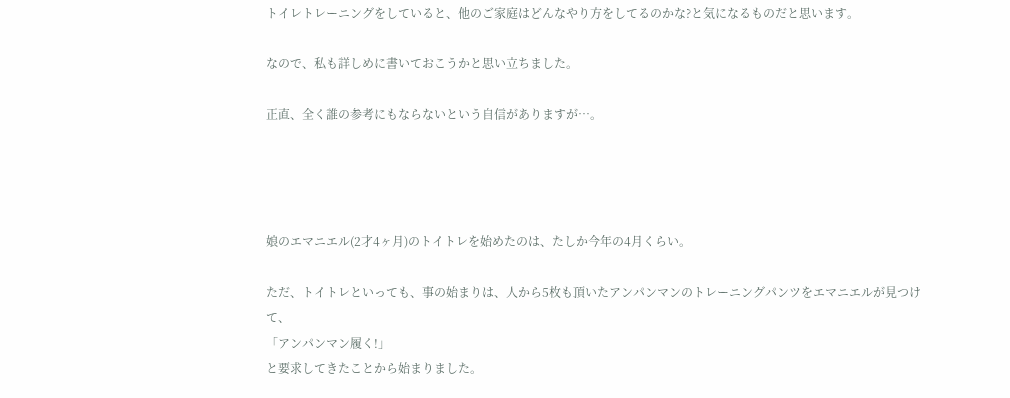トイレトレーニングをしていると、他のご家庭はどんなやり方をしてるのかな?と気になるものだと思います。

なので、私も詳しめに書いておこうかと思い立ちました。

正直、全く誰の参考にもならないという自信がありますが…。




娘のエマニエル(2才4ヶ月)のトイトレを始めたのは、たしか今年の4月くらい。

ただ、トイトレといっても、事の始まりは、人から5枚も頂いたアンパンマンのトレーニングパンツをエマニエルが見つけて、
「アンパンマン履く!」
と要求してきたことから始まりました。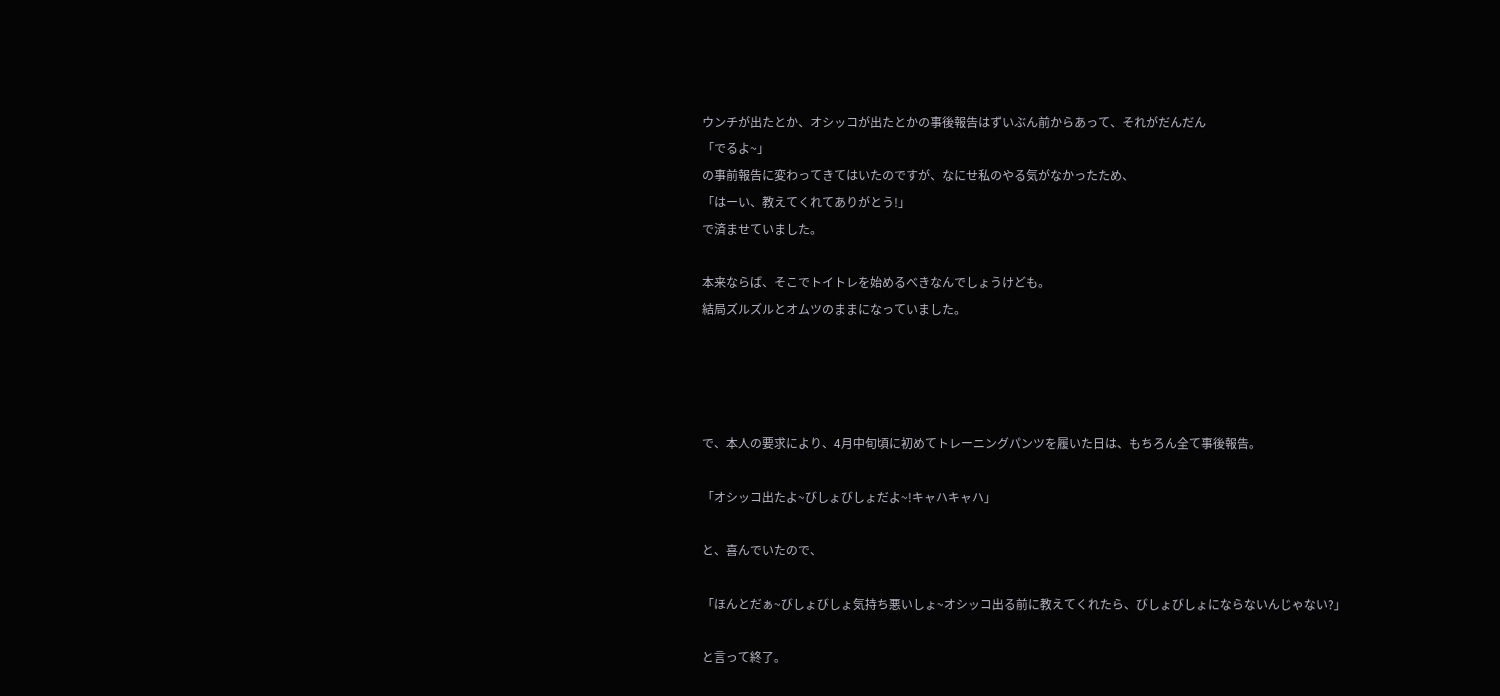ウンチが出たとか、オシッコが出たとかの事後報告はずいぶん前からあって、それがだんだん
「でるよ~」
の事前報告に変わってきてはいたのですが、なにせ私のやる気がなかったため、
「はーい、教えてくれてありがとう!」
で済ませていました。

本来ならば、そこでトイトレを始めるべきなんでしょうけども。
結局ズルズルとオムツのままになっていました。




で、本人の要求により、4月中旬頃に初めてトレーニングパンツを履いた日は、もちろん全て事後報告。

「オシッコ出たよ~びしょびしょだよ~!キャハキャハ」

と、喜んでいたので、

「ほんとだぁ~びしょびしょ気持ち悪いしょ~オシッコ出る前に教えてくれたら、びしょびしょにならないんじゃない?」

と言って終了。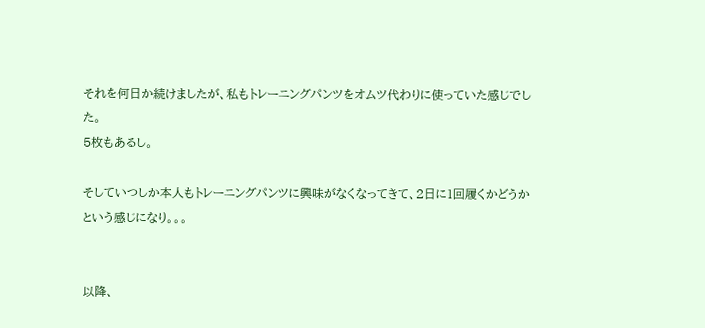それを何日か続けましたが、私もトレーニングパンツをオムツ代わりに使っていた感じでした。
5枚もあるし。

そしていつしか本人もトレーニングパンツに興味がなくなってきて、2日に1回履くかどうかという感じになり。。。


以降、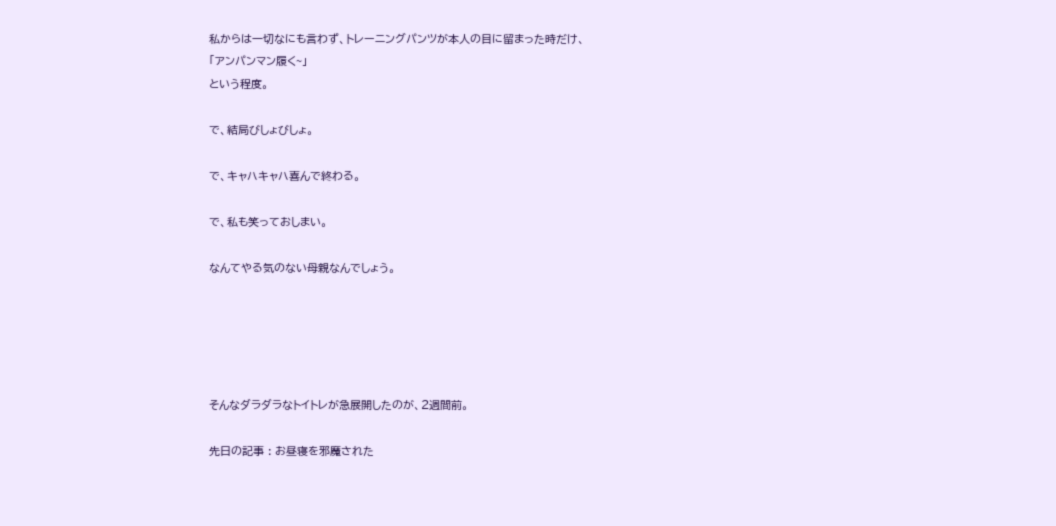私からは一切なにも言わず、トレーニングパンツが本人の目に留まった時だけ、
「アンパンマン履く~」
という程度。

で、結局びしょびしょ。

で、キャハキャハ喜んで終わる。

で、私も笑っておしまい。

なんてやる気のない母親なんでしょう。





そんなダラダラなトイトレが急展開したのが、2週間前。

先日の記事 : お昼寝を邪魔された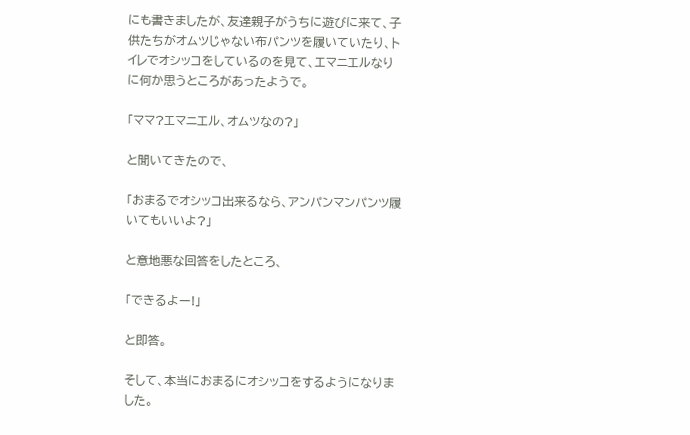にも書きましたが、友達親子がうちに遊びに来て、子供たちがオムツじゃない布パンツを履いていたり、トイレでオシッコをしているのを見て、エマニエルなりに何か思うところがあったようで。

「ママ?エマニエル、オムツなの?」

と聞いてきたので、

「おまるでオシッコ出来るなら、アンパンマンパンツ履いてもいいよ?」

と意地悪な回答をしたところ、

「できるよー!」

と即答。

そして、本当におまるにオシッコをするようになりました。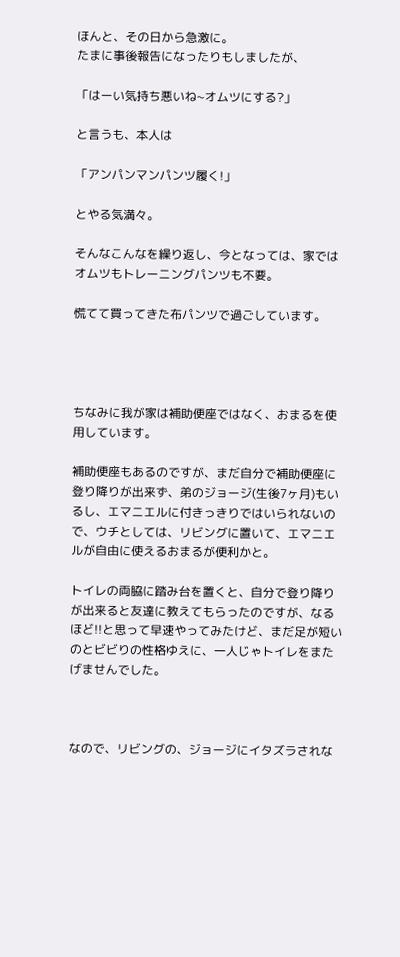ほんと、その日から急激に。
たまに事後報告になったりもしましたが、

「はーい気持ち悪いね~オムツにする?」

と言うも、本人は

「アンパンマンパンツ履く!」

とやる気満々。

そんなこんなを繰り返し、今となっては、家ではオムツもトレーニングパンツも不要。

慌てて買ってきた布パンツで過ごしています。




ちなみに我が家は補助便座ではなく、おまるを使用しています。

補助便座もあるのですが、まだ自分で補助便座に登り降りが出来ず、弟のジョージ(生後7ヶ月)もいるし、エマニエルに付きっきりではいられないので、ウチとしては、リビングに置いて、エマニエルが自由に使えるおまるが便利かと。

トイレの両脇に踏み台を置くと、自分で登り降りが出来ると友達に教えてもらったのですが、なるほど!!と思って早速やってみたけど、まだ足が短いのとビビりの性格ゆえに、一人じゃトイレをまたげませんでした。



なので、リビングの、ジョージにイタズラされな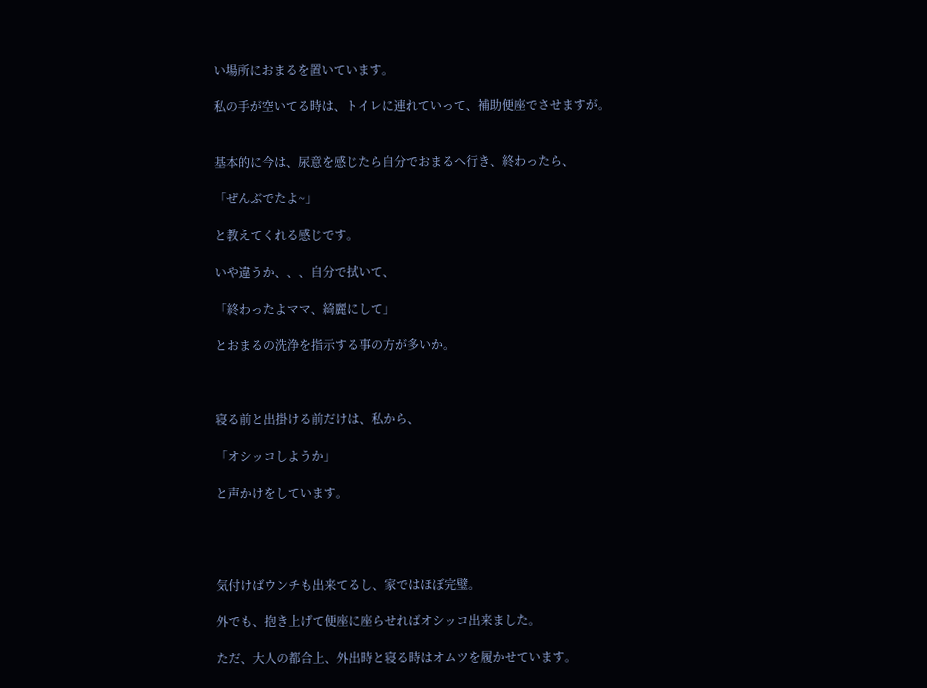い場所におまるを置いています。

私の手が空いてる時は、トイレに連れていって、補助便座でさせますが。


基本的に今は、尿意を感じたら自分でおまるへ行き、終わったら、

「ぜんぶでたよ~」

と教えてくれる感じです。

いや違うか、、、自分で拭いて、

「終わったよママ、綺麗にして」

とおまるの洗浄を指示する事の方が多いか。



寝る前と出掛ける前だけは、私から、

「オシッコしようか」

と声かけをしています。




気付けばウンチも出来てるし、家ではほぼ完璧。

外でも、抱き上げて便座に座らせればオシッコ出来ました。

ただ、大人の都合上、外出時と寝る時はオムツを履かせています。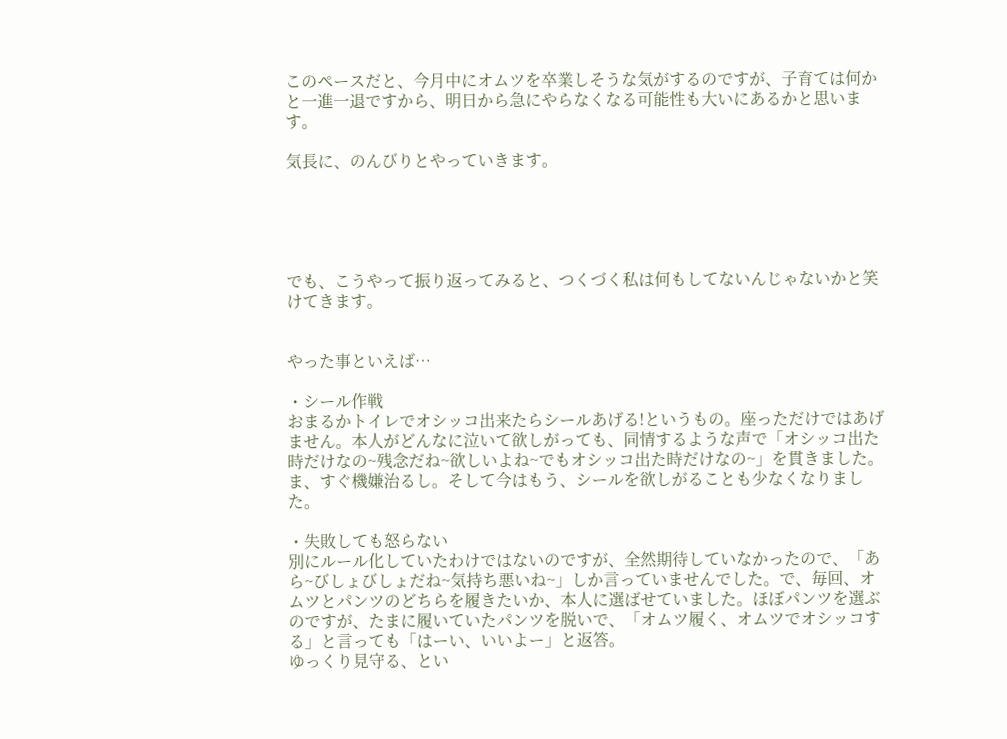このペースだと、今月中にオムツを卒業しそうな気がするのですが、子育ては何かと一進一退ですから、明日から急にやらなくなる可能性も大いにあるかと思います。

気長に、のんびりとやっていきます。





でも、こうやって振り返ってみると、つくづく私は何もしてないんじゃないかと笑けてきます。


やった事といえば…

・シール作戦
おまるかトイレでオシッコ出来たらシールあげる!というもの。座っただけではあげません。本人がどんなに泣いて欲しがっても、同情するような声で「オシッコ出た時だけなの~残念だね~欲しいよね~でもオシッコ出た時だけなの~」を貫きました。ま、すぐ機嫌治るし。そして今はもう、シールを欲しがることも少なくなりました。

・失敗しても怒らない
別にルール化していたわけではないのですが、全然期待していなかったので、「あら~びしょびしょだね~気持ち悪いね~」しか言っていませんでした。で、毎回、オムツとパンツのどちらを履きたいか、本人に選ばせていました。ほぼパンツを選ぶのですが、たまに履いていたパンツを脱いで、「オムツ履く、オムツでオシッコする」と言っても「はーい、いいよー」と返答。
ゆっくり見守る、とい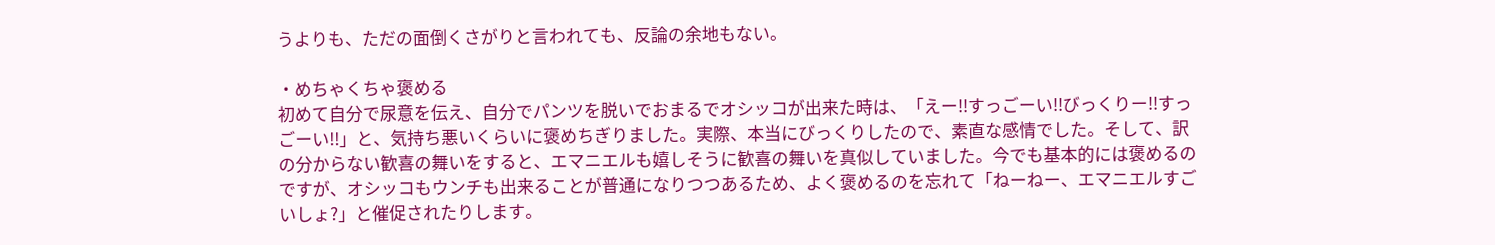うよりも、ただの面倒くさがりと言われても、反論の余地もない。

・めちゃくちゃ褒める
初めて自分で尿意を伝え、自分でパンツを脱いでおまるでオシッコが出来た時は、「えー!!すっごーい!!びっくりー!!すっごーい!!」と、気持ち悪いくらいに褒めちぎりました。実際、本当にびっくりしたので、素直な感情でした。そして、訳の分からない歓喜の舞いをすると、エマニエルも嬉しそうに歓喜の舞いを真似していました。今でも基本的には褒めるのですが、オシッコもウンチも出来ることが普通になりつつあるため、よく褒めるのを忘れて「ねーねー、エマニエルすごいしょ?」と催促されたりします。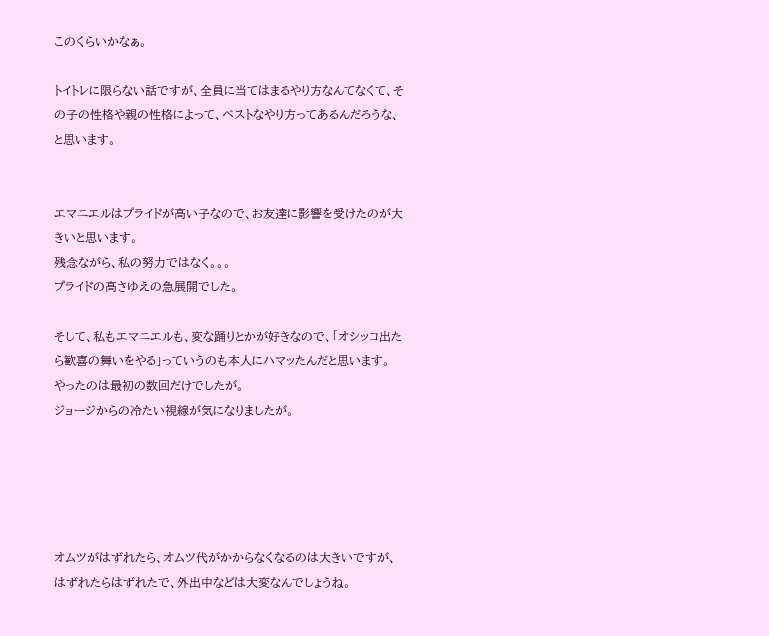このくらいかなぁ。

トイトレに限らない話ですが、全員に当てはまるやり方なんてなくて、その子の性格や親の性格によって、ベストなやり方ってあるんだろうな、と思います。


エマニエルはプライドが高い子なので、お友達に影響を受けたのが大きいと思います。
残念ながら、私の努力ではなく。。。
プライドの高さゆえの急展開でした。

そして、私もエマニエルも、変な踊りとかが好きなので、「オシッコ出たら歓喜の舞いをやる」っていうのも本人にハマッたんだと思います。
やったのは最初の数回だけでしたが。
ジョージからの冷たい視線が気になりましたが。





オムツがはずれたら、オムツ代がかからなくなるのは大きいですが、はずれたらはずれたで、外出中などは大変なんでしょうね。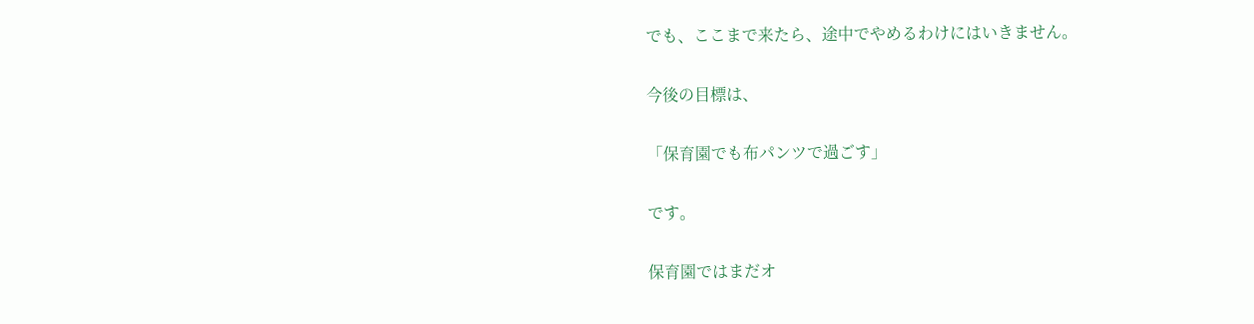でも、ここまで来たら、途中でやめるわけにはいきません。

今後の目標は、

「保育園でも布パンツで過ごす」

です。

保育園ではまだオ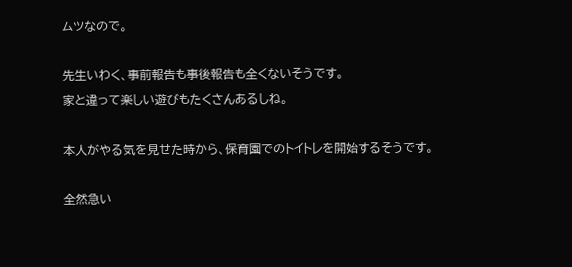ムツなので。

先生いわく、事前報告も事後報告も全くないそうです。
家と違って楽しい遊びもたくさんあるしね。

本人がやる気を見せた時から、保育園でのトイトレを開始するそうです。

全然急い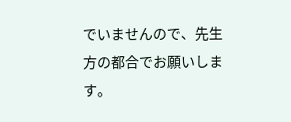でいませんので、先生方の都合でお願いします。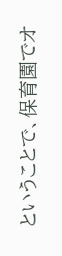ということで、保育園でオ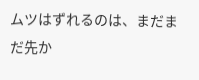ムツはずれるのは、まだまだ先か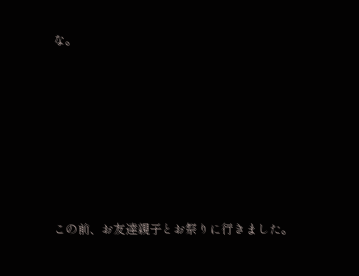な。








この前、お友達親子とお祭りに行きました。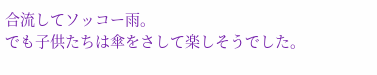合流してソッコー雨。
でも子供たちは傘をさして楽しそうでした。